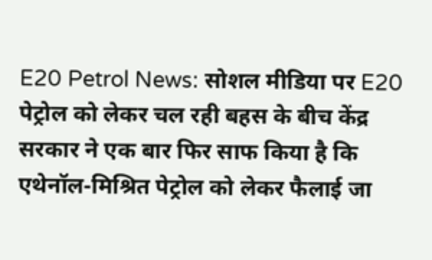E20 Petrol News: सोशल मीडिया पर E20 पेट्रोल को लेकर चल रही बहस के बीच केंद्र सरकार ने एक बार फिर साफ किया है कि एथेनॉल-मिश्रित पेट्रोल को लेकर फैलाई जा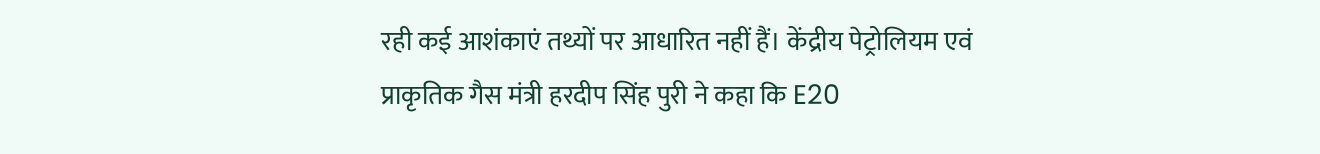रही कई आशंकाएं तथ्यों पर आधारित नहीं हैं। केंद्रीय पेट्रोलियम एवं प्राकृतिक गैस मंत्री हरदीप सिंह पुरी ने कहा कि E20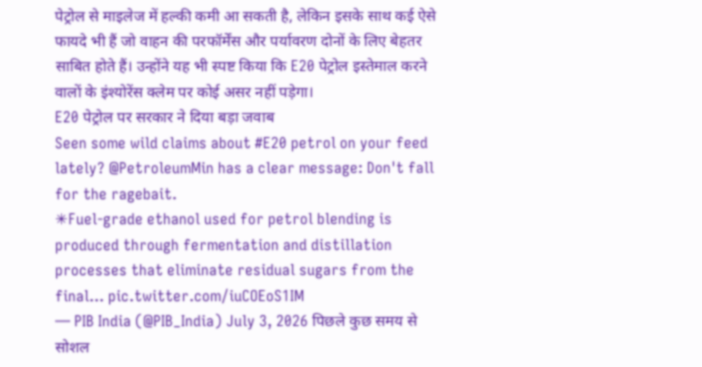पेट्रोल से माइलेज में हल्की कमी आ सकती है, लेकिन इसके साथ कई ऐसे फायदे भी हैं जो वाहन की परफॉर्मेंस और पर्यावरण दोनों के लिए बेहतर साबित होते हैं। उन्होंने यह भी स्पष्ट किया कि E20 पेट्रोल इस्तेमाल करने वालों के इंश्योरेंस क्लेम पर कोई असर नहीं पड़ेगा।
E20 पेट्रोल पर सरकार ने दिया बड़ा जवाब
Seen some wild claims about #E20 petrol on your feed lately? @PetroleumMin has a clear message: Don't fall for the ragebait.
✳Fuel-grade ethanol used for petrol blending is produced through fermentation and distillation processes that eliminate residual sugars from the final… pic.twitter.com/iuCOEoS1IM
— PIB India (@PIB_India) July 3, 2026 पिछले कुछ समय से सोशल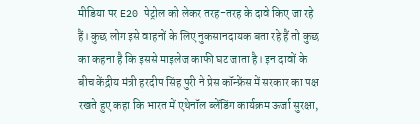मीडिया पर E20 पेट्रोल को लेकर तरह-तरह के दावे किए जा रहे हैं। कुछ लोग इसे वाहनों के लिए नुकसानदायक बता रहे हैं तो कुछ का कहना है कि इससे माइलेज काफी घट जाता है। इन दावों के बीच केंद्रीय मंत्री हरदीप सिंह पुरी ने प्रेस कॉन्फ्रेंस में सरकार का पक्ष रखते हुए कहा कि भारत में एथेनॉल ब्लेंडिंग कार्यक्रम ऊर्जा सुरक्षा,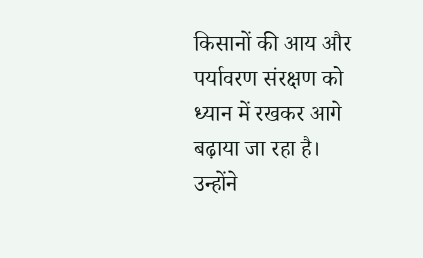किसानों की आय और पर्यावरण संरक्षण को ध्यान में रखकर आगे बढ़ाया जा रहा है।
उन्होंने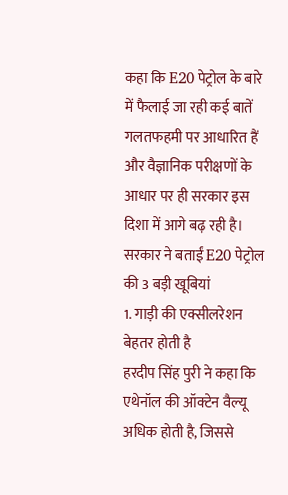कहा कि E20 पेट्रोल के बारे में फैलाई जा रही कई बातें गलतफहमी पर आधारित हैं और वैज्ञानिक परीक्षणों के आधार पर ही सरकार इस दिशा में आगे बढ़ रही है।
सरकार ने बताईं E20 पेट्रोल की 3 बड़ी खूबियां
1. गाड़ी की एक्सीलरेशन बेहतर होती है
हरदीप सिंह पुरी ने कहा कि एथेनॉल की ऑक्टेन वैल्यू अधिक होती है, जिससे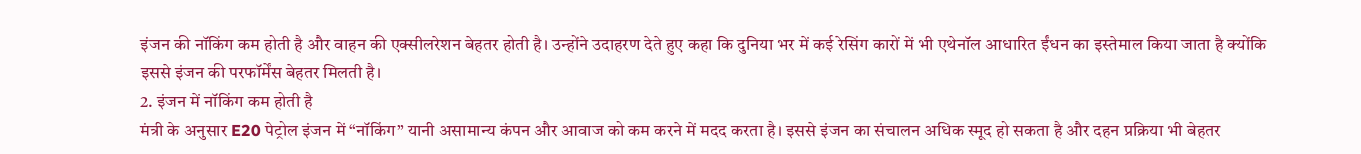इंजन की नॉकिंग कम होती है और वाहन की एक्सीलरेशन बेहतर होती है। उन्होंने उदाहरण देते हुए कहा कि दुनिया भर में कई रेसिंग कारों में भी एथेनॉल आधारित ईंधन का इस्तेमाल किया जाता है क्योंकि इससे इंजन की परफॉर्मेंस बेहतर मिलती है।
2. इंजन में नॉकिंग कम होती है
मंत्री के अनुसार E20 पेट्रोल इंजन में “नॉकिंग” यानी असामान्य कंपन और आवाज को कम करने में मदद करता है। इससे इंजन का संचालन अधिक स्मूद हो सकता है और दहन प्रक्रिया भी बेहतर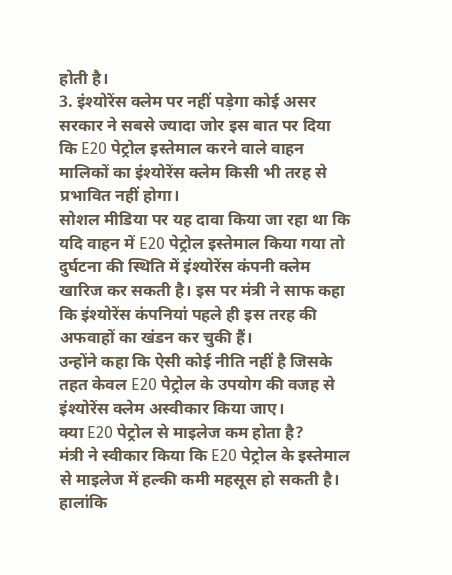होती है।
3. इंश्योरेंस क्लेम पर नहीं पड़ेगा कोई असर
सरकार ने सबसे ज्यादा जोर इस बात पर दिया कि E20 पेट्रोल इस्तेमाल करने वाले वाहन मालिकों का इंश्योरेंस क्लेम किसी भी तरह से प्रभावित नहीं होगा।
सोशल मीडिया पर यह दावा किया जा रहा था कि यदि वाहन में E20 पेट्रोल इस्तेमाल किया गया तो दुर्घटना की स्थिति में इंश्योरेंस कंपनी क्लेम खारिज कर सकती है। इस पर मंत्री ने साफ कहा कि इंश्योरेंस कंपनियां पहले ही इस तरह की अफवाहों का खंडन कर चुकी हैं।
उन्होंने कहा कि ऐसी कोई नीति नहीं है जिसके तहत केवल E20 पेट्रोल के उपयोग की वजह से इंश्योरेंस क्लेम अस्वीकार किया जाए।
क्या E20 पेट्रोल से माइलेज कम होता है?
मंत्री ने स्वीकार किया कि E20 पेट्रोल के इस्तेमाल से माइलेज में हल्की कमी महसूस हो सकती है। हालांकि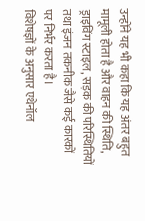उन्होंने यह भी कहा कि यह अंतर बहुत मामूली होता है और वाहन की स्थिति, ड्राइविंग स्टाइल, सड़क की परिस्थितियों तथा इंजन तकनीक जैसे कई कारकों पर निर्भर करता है।
विशेषज्ञों के अनुसार एथेनॉल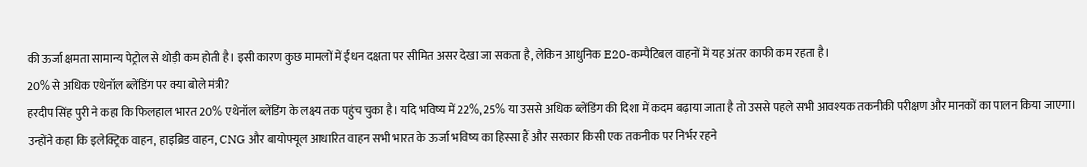की ऊर्जा क्षमता सामान्य पेट्रोल से थोड़ी कम होती है। इसी कारण कुछ मामलों में ईंधन दक्षता पर सीमित असर देखा जा सकता है, लेकिन आधुनिक E20-कम्पैटिबल वाहनों में यह अंतर काफी कम रहता है।
20% से अधिक एथेनॉल ब्लेंडिंग पर क्या बोले मंत्री?
हरदीप सिंह पुरी ने कहा कि फिलहाल भारत 20% एथेनॉल ब्लेंडिंग के लक्ष्य तक पहुंच चुका है। यदि भविष्य में 22%, 25% या उससे अधिक ब्लेंडिंग की दिशा में कदम बढ़ाया जाता है तो उससे पहले सभी आवश्यक तकनीकी परीक्षण और मानकों का पालन किया जाएगा।
उन्होंने कहा कि इलेक्ट्रिक वाहन, हाइब्रिड वाहन, CNG और बायोफ्यूल आधारित वाहन सभी भारत के ऊर्जा भविष्य का हिस्सा हैं और सरकार किसी एक तकनीक पर निर्भर रहने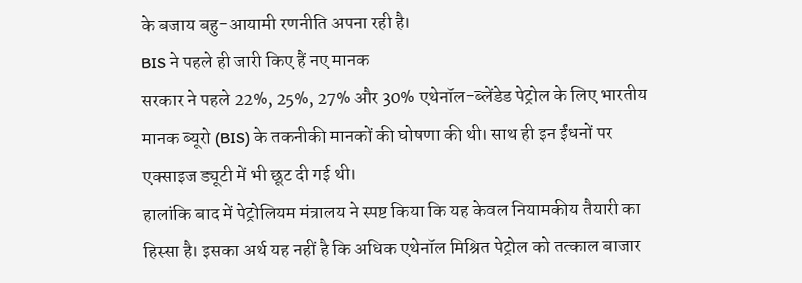के बजाय बहु-आयामी रणनीति अपना रही है।
BIS ने पहले ही जारी किए हैं नए मानक
सरकार ने पहले 22%, 25%, 27% और 30% एथेनॉल-ब्लेंडेड पेट्रोल के लिए भारतीय मानक ब्यूरो (BIS) के तकनीकी मानकों की घोषणा की थी। साथ ही इन ईंधनों पर एक्साइज ड्यूटी में भी छूट दी गई थी।
हालांकि बाद में पेट्रोलियम मंत्रालय ने स्पष्ट किया कि यह केवल नियामकीय तैयारी का हिस्सा है। इसका अर्थ यह नहीं है कि अधिक एथेनॉल मिश्रित पेट्रोल को तत्काल बाजार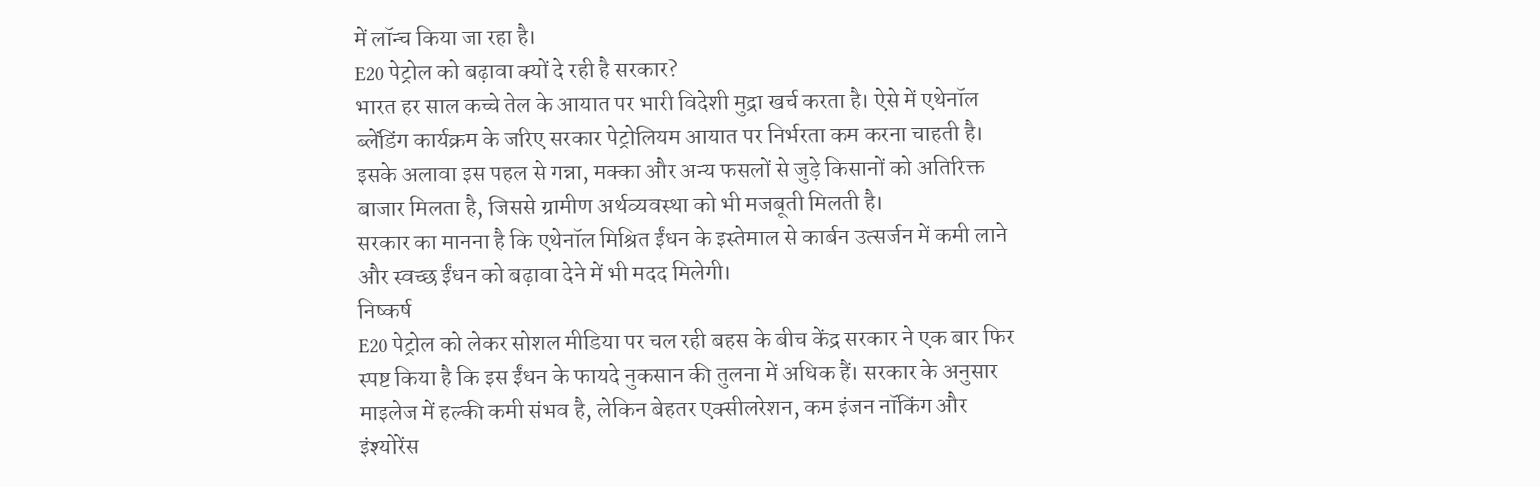में लॉन्च किया जा रहा है।
E20 पेट्रोल को बढ़ावा क्यों दे रही है सरकार?
भारत हर साल कच्चे तेल के आयात पर भारी विदेशी मुद्रा खर्च करता है। ऐसे में एथेनॉल ब्लेंडिंग कार्यक्रम के जरिए सरकार पेट्रोलियम आयात पर निर्भरता कम करना चाहती है। इसके अलावा इस पहल से गन्ना, मक्का और अन्य फसलों से जुड़े किसानों को अतिरिक्त बाजार मिलता है, जिससे ग्रामीण अर्थव्यवस्था को भी मजबूती मिलती है।
सरकार का मानना है कि एथेनॉल मिश्रित ईंधन के इस्तेमाल से कार्बन उत्सर्जन में कमी लाने और स्वच्छ ईंधन को बढ़ावा देने में भी मदद मिलेगी।
निष्कर्ष
E20 पेट्रोल को लेकर सोशल मीडिया पर चल रही बहस के बीच केंद्र सरकार ने एक बार फिर स्पष्ट किया है कि इस ईंधन के फायदे नुकसान की तुलना में अधिक हैं। सरकार के अनुसार माइलेज में हल्की कमी संभव है, लेकिन बेहतर एक्सीलरेशन, कम इंजन नॉकिंग और इंश्योरेंस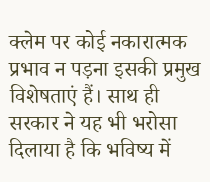क्लेम पर कोई नकारात्मक प्रभाव न पड़ना इसकी प्रमुख विशेषताएं हैं। साथ ही सरकार ने यह भी भरोसा दिलाया है कि भविष्य में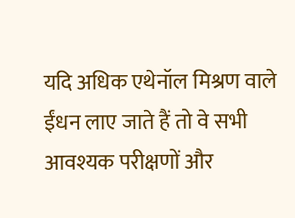यदि अधिक एथेनॉल मिश्रण वाले ईंधन लाए जाते हैं तो वे सभी आवश्यक परीक्षणों और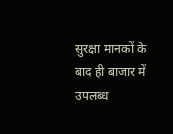सुरक्षा मानकों के बाद ही बाजार में उपलब्ध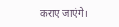कराए जाएंगे।